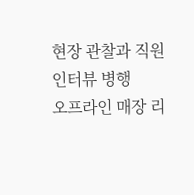현장 관찰과 직원 인터뷰 병행
오프라인 매장 리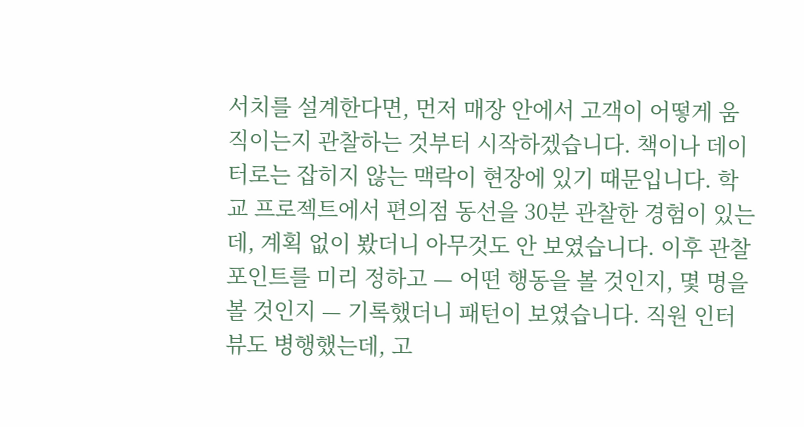서치를 설계한다면, 먼저 매장 안에서 고객이 어떻게 움직이는지 관찰하는 것부터 시작하겠습니다. 책이나 데이터로는 잡히지 않는 맥락이 현장에 있기 때문입니다. 학교 프로젝트에서 편의점 동선을 30분 관찰한 경험이 있는데, 계획 없이 봤더니 아무것도 안 보였습니다. 이후 관찰 포인트를 미리 정하고 — 어떤 행동을 볼 것인지, 몇 명을 볼 것인지 — 기록했더니 패턴이 보였습니다. 직원 인터뷰도 병행했는데, 고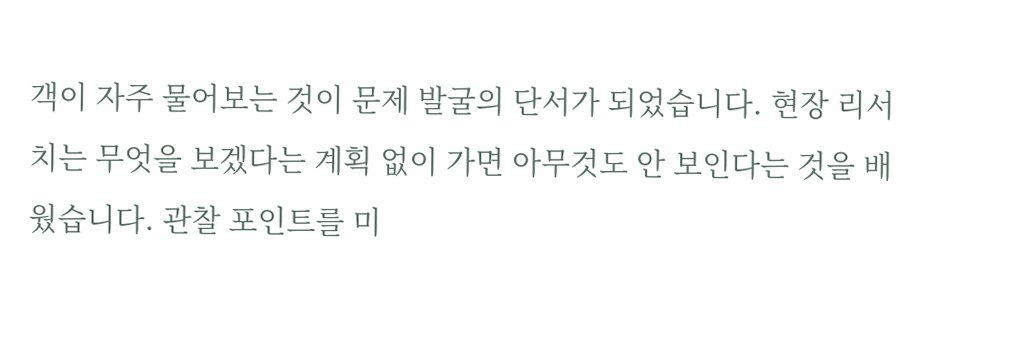객이 자주 물어보는 것이 문제 발굴의 단서가 되었습니다. 현장 리서치는 무엇을 보겠다는 계획 없이 가면 아무것도 안 보인다는 것을 배웠습니다. 관찰 포인트를 미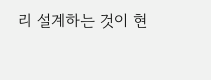리 설계하는 것이 현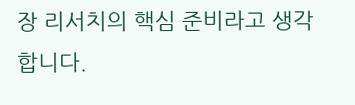장 리서치의 핵심 준비라고 생각합니다.